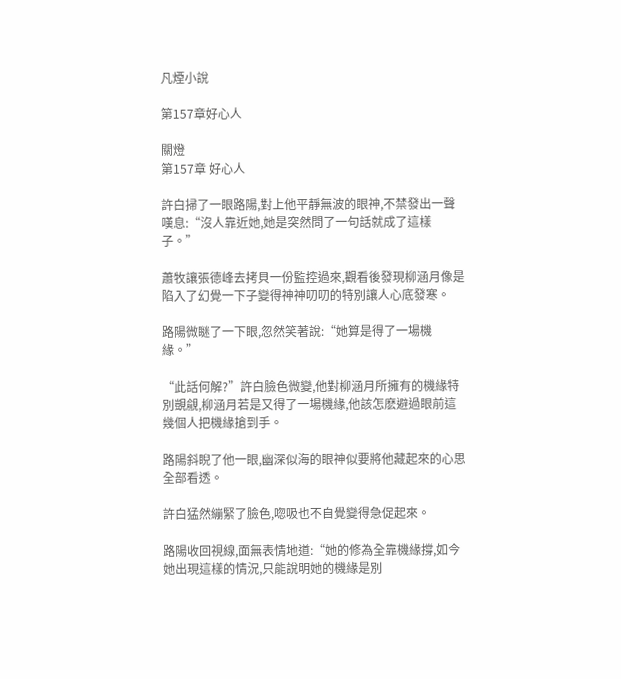凡煙小說

第157章好心人

關燈
第157章 好心人

許白掃了一眼路陽,對上他平靜無波的眼神,不禁發出一聲嘆息:“沒人靠近她,她是突然問了一句話就成了這樣子。”

蕭牧讓張德峰去拷貝一份監控過來,觀看後發現柳涵月像是陷入了幻覺一下子變得神神叨叨的特別讓人心底發寒。

路陽微瞇了一下眼,忽然笑著說:“她算是得了一場機緣。”

“此話何解?”許白臉色微變,他對柳涵月所擁有的機緣特別覬覦,柳涵月若是又得了一場機緣,他該怎麽避過眼前這幾個人把機緣搶到手。

路陽斜睨了他一眼,幽深似海的眼神似要將他藏起來的心思全部看透。

許白猛然繃緊了臉色,唿吸也不自覺變得急促起來。

路陽收回視線,面無表情地道:“她的修為全靠機緣撐,如今她出現這樣的情況,只能說明她的機緣是別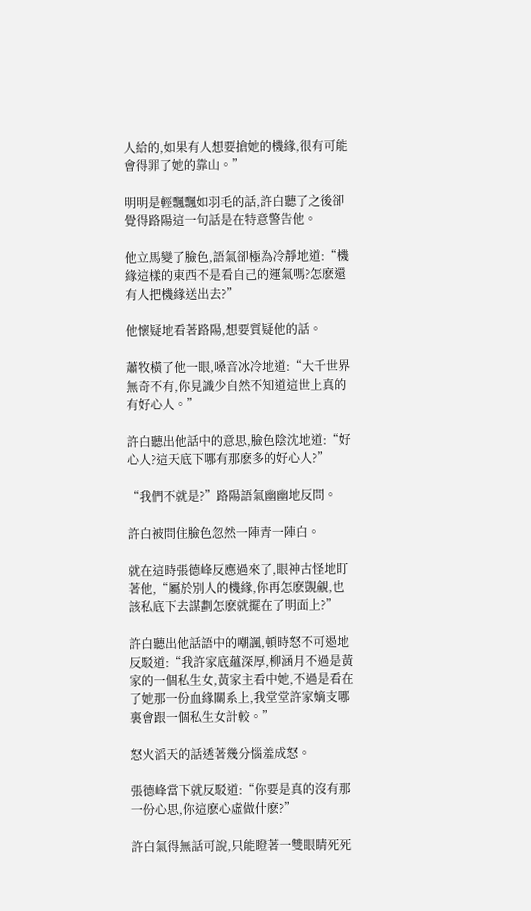人給的,如果有人想要搶她的機緣,很有可能會得罪了她的靠山。”

明明是輕飄飄如羽毛的話,許白聽了之後卻覺得路陽這一句話是在特意警告他。

他立馬變了臉色,語氣卻極為冷靜地道:“機緣這樣的東西不是看自己的運氣嗎?怎麽還有人把機緣送出去?”

他懷疑地看著路陽,想要質疑他的話。

蕭牧橫了他一眼,嗓音冰冷地道:“大千世界無奇不有,你見識少自然不知道這世上真的有好心人。”

許白聽出他話中的意思,臉色陰沈地道:“好心人?這天底下哪有那麽多的好心人?”

“我們不就是?”路陽語氣幽幽地反問。

許白被問住臉色忽然一陣青一陣白。

就在這時張德峰反應過來了,眼神古怪地盯著他,“屬於別人的機緣,你再怎麽覬覦,也該私底下去謀劃怎麽就擺在了明面上?”

許白聽出他話語中的嘲諷,頓時怒不可遏地反駁道:“我許家底蘊深厚,柳涵月不過是黃家的一個私生女,黃家主看中她,不過是看在了她那一份血緣關系上,我堂堂許家嫡支哪裏會跟一個私生女計較。”

怒火滔天的話透著幾分惱羞成怒。

張德峰當下就反駁道:“你要是真的沒有那一份心思,你這麽心虛做什麽?”

許白氣得無話可說,只能瞪著一雙眼睛死死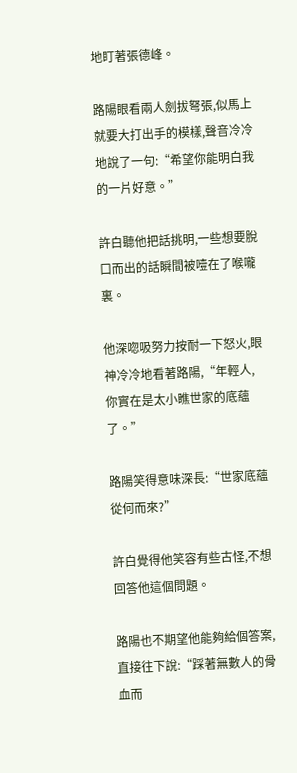地盯著張德峰。

路陽眼看兩人劍拔弩張,似馬上就要大打出手的模樣,聲音冷冷地說了一句:“希望你能明白我的一片好意。”

許白聽他把話挑明,一些想要脫口而出的話瞬間被噎在了喉嚨裏。

他深唿吸努力按耐一下怒火,眼神冷冷地看著路陽,“年輕人,你實在是太小瞧世家的底蘊了。”

路陽笑得意味深長:“世家底蘊從何而來?”

許白覺得他笑容有些古怪,不想回答他這個問題。

路陽也不期望他能夠給個答案,直接往下說:“踩著無數人的骨血而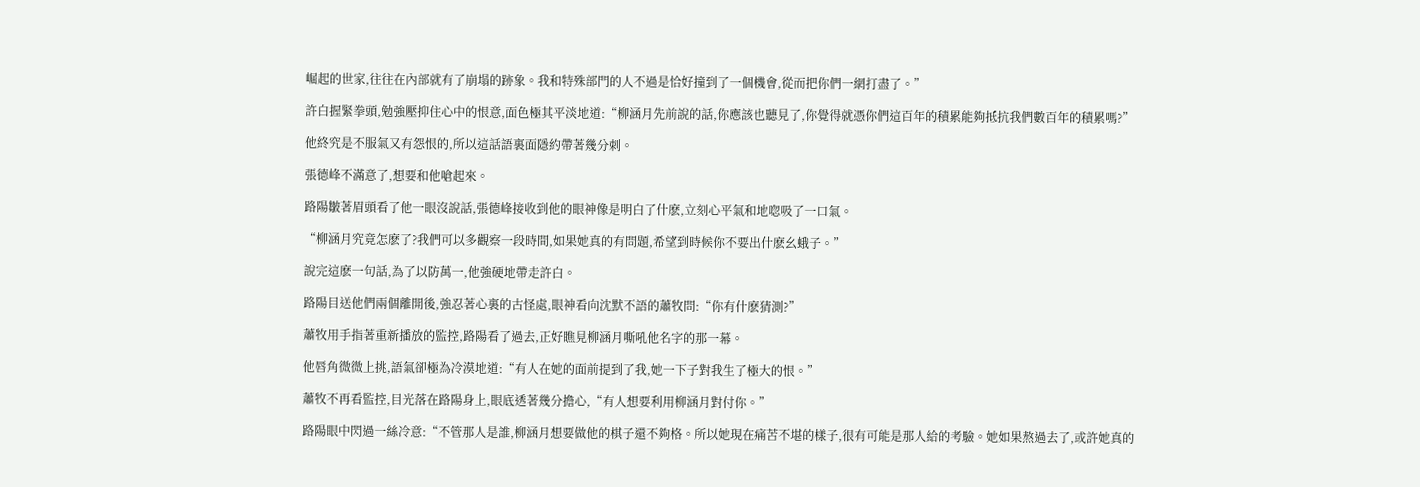崛起的世家,往往在內部就有了崩塌的跡象。我和特殊部門的人不過是恰好撞到了一個機會,從而把你們一網打盡了。”

許白握緊拳頭,勉強壓抑住心中的恨意,面色極其平淡地道:“柳涵月先前說的話,你應該也聽見了,你覺得就憑你們這百年的積累能夠抵抗我們數百年的積累嗎?”

他終究是不服氣又有怨恨的,所以這話語裏面隱約帶著幾分刺。

張德峰不滿意了,想要和他嗆起來。

路陽皺著眉頭看了他一眼沒說話,張德峰接收到他的眼神像是明白了什麽,立刻心平氣和地唿吸了一口氣。

“柳涵月究竟怎麽了?我們可以多觀察一段時間,如果她真的有問題,希望到時候你不要出什麽幺蛾子。”

說完這麽一句話,為了以防萬一,他強硬地帶走許白。

路陽目送他們兩個離開後,強忍著心裏的古怪處,眼神看向沈默不語的蕭牧問:“你有什麽猜測?”

蕭牧用手指著重新播放的監控,路陽看了過去,正好瞧見柳涵月嘶吼他名字的那一幕。

他唇角微微上挑,語氣卻極為冷漠地道:“有人在她的面前提到了我,她一下子對我生了極大的恨。”

蕭牧不再看監控,目光落在路陽身上,眼底透著幾分擔心,“有人想要利用柳涵月對付你。”

路陽眼中閃過一絲冷意:“不管那人是誰,柳涵月想要做他的棋子還不夠格。所以她現在痛苦不堪的樣子,很有可能是那人給的考驗。她如果熬過去了,或許她真的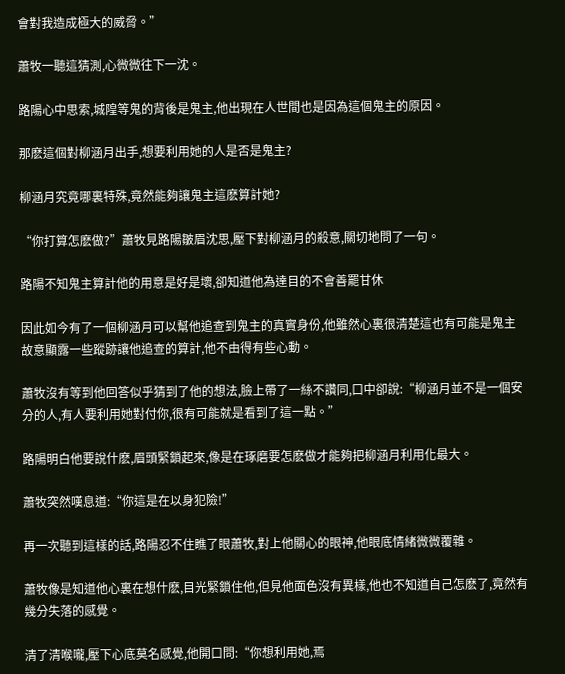會對我造成極大的威脅。”

蕭牧一聽這猜測,心微微往下一沈。

路陽心中思索,城隍等鬼的背後是鬼主,他出現在人世間也是因為這個鬼主的原因。

那麽這個對柳涵月出手,想要利用她的人是否是鬼主?

柳涵月究竟哪裏特殊,竟然能夠讓鬼主這麽算計她?

“你打算怎麽做?”蕭牧見路陽皺眉沈思,壓下對柳涵月的殺意,關切地問了一句。

路陽不知鬼主算計他的用意是好是壞,卻知道他為達目的不會善罷甘休

因此如今有了一個柳涵月可以幫他追查到鬼主的真實身份,他雖然心裏很清楚這也有可能是鬼主故意顯露一些蹤跡讓他追查的算計,他不由得有些心動。

蕭牧沒有等到他回答似乎猜到了他的想法,臉上帶了一絲不讚同,口中卻說:“柳涵月並不是一個安分的人,有人要利用她對付你,很有可能就是看到了這一點。”

路陽明白他要說什麽,眉頭緊鎖起來,像是在琢磨要怎麽做才能夠把柳涵月利用化最大。

蕭牧突然嘆息道:“你這是在以身犯險!”

再一次聽到這樣的話,路陽忍不住瞧了眼蕭牧,對上他關心的眼神,他眼底情緒微微覆雜。

蕭牧像是知道他心裏在想什麽,目光緊鎖住他,但見他面色沒有異樣,他也不知道自己怎麽了,竟然有幾分失落的感覺。

清了清喉嚨,壓下心底莫名感覺,他開口問:“你想利用她,焉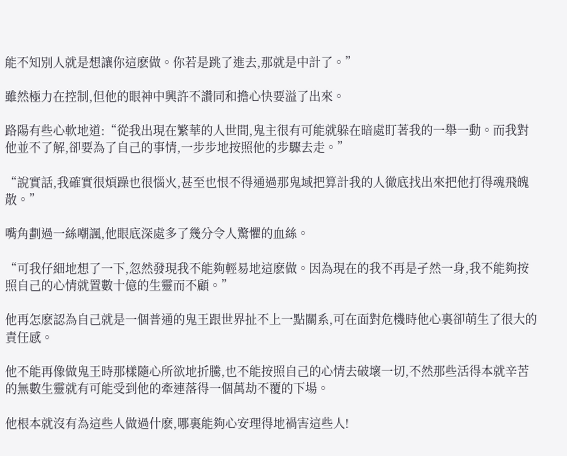能不知別人就是想讓你這麽做。你若是跳了進去,那就是中計了。”

雖然極力在控制,但他的眼神中興許不讚同和擔心快要溢了出來。

路陽有些心軟地道:“從我出現在繁華的人世間,鬼主很有可能就躲在暗處盯著我的一舉一動。而我對他並不了解,卻要為了自己的事情,一步步地按照他的步驟去走。”

“說實話,我確實很煩躁也很惱火,甚至也恨不得通過那鬼域把算計我的人徹底找出來把他打得魂飛魄散。”

嘴角劃過一絲嘲諷,他眼底深處多了幾分令人驚懼的血絲。

“可我仔細地想了一下,忽然發現我不能夠輕易地這麽做。因為現在的我不再是孑然一身,我不能夠按照自己的心情就置數十億的生靈而不顧。”

他再怎麽認為自己就是一個普通的鬼王跟世界扯不上一點關系,可在面對危機時他心裏卻萌生了很大的責任感。

他不能再像做鬼王時那樣隨心所欲地折騰,也不能按照自己的心情去破壞一切,不然那些活得本就辛苦的無數生靈就有可能受到他的牽連落得一個萬劫不覆的下場。

他根本就沒有為這些人做過什麽,哪裏能夠心安理得地禍害這些人!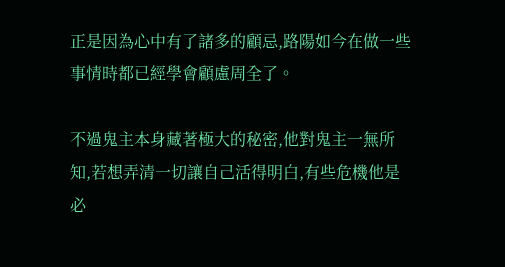正是因為心中有了諸多的顧忌,路陽如今在做一些事情時都已經學會顧慮周全了。

不過鬼主本身藏著極大的秘密,他對鬼主一無所知,若想弄清一切讓自己活得明白,有些危機他是必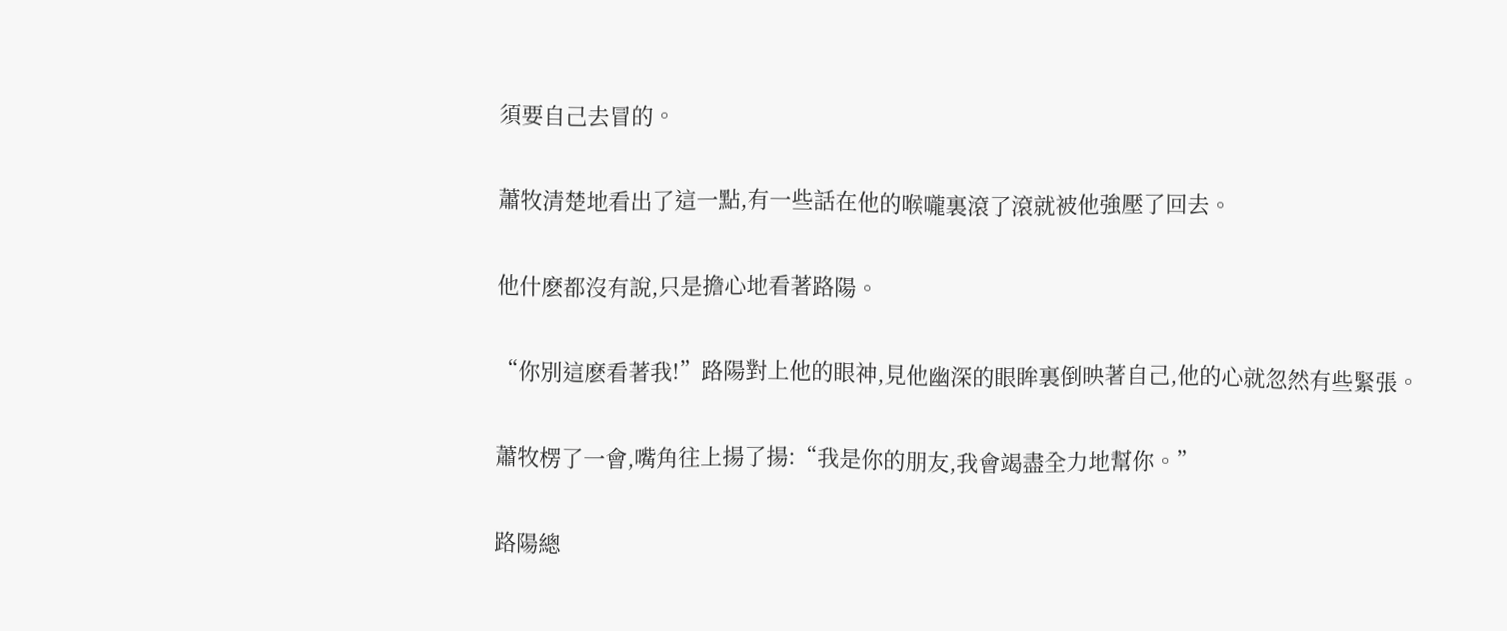須要自己去冒的。

蕭牧清楚地看出了這一點,有一些話在他的喉嚨裏滾了滾就被他強壓了回去。

他什麽都沒有說,只是擔心地看著路陽。

“你別這麽看著我!”路陽對上他的眼神,見他幽深的眼眸裏倒映著自己,他的心就忽然有些緊張。

蕭牧楞了一會,嘴角往上揚了揚:“我是你的朋友,我會竭盡全力地幫你。”

路陽總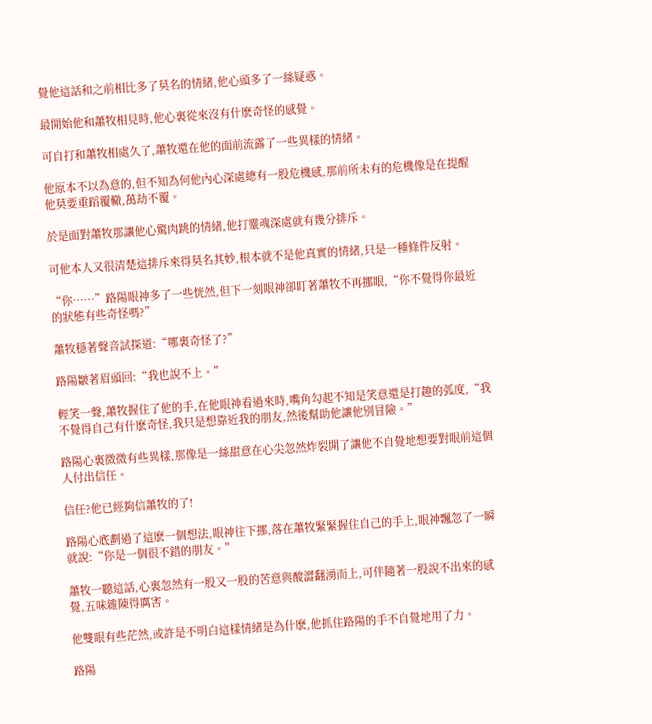覺他這話和之前相比多了莫名的情緒,他心頭多了一絲疑惑。

最開始他和蕭牧相見時,他心裏從來沒有什麽奇怪的感覺。

可自打和蕭牧相處久了,蕭牧還在他的面前流露了一些異樣的情緒。

他原本不以為意的,但不知為何他內心深處總有一股危機感,那前所未有的危機像是在提醒他莫要重蹈覆轍,萬劫不覆。

於是面對蕭牧那讓他心驚肉跳的情緒,他打靈魂深處就有幾分排斥。

可他本人又很清楚這排斥來得莫名其妙,根本就不是他真實的情緒,只是一種條件反射。

“你……”路陽眼神多了一些恍然,但下一刻眼神卻盯著蕭牧不再挪眼,“你不覺得你最近的狀態有些奇怪嗎?”

蕭牧穩著聲音試探道:“哪裏奇怪了?”

路陽皺著眉頭回:“我也說不上。”

輕笑一聲,蕭牧握住了他的手,在他眼神看過來時,嘴角勾起不知是笑意還是打趣的弧度,“我不覺得自己有什麽奇怪,我只是想靠近我的朋友,然後幫助他讓他別冒險。”

路陽心裏微微有些異樣,那像是一絲甜意在心尖忽然炸裂開了讓他不自覺地想要對眼前這個人付出信任。

信任?他已經夠信蕭牧的了!

路陽心底劃過了這麽一個想法,眼神往下挪,落在蕭牧緊緊握住自己的手上,眼神飄忽了一瞬就說:“你是一個很不錯的朋友。”

蕭牧一聽這話,心裏忽然有一股又一股的苦意與酸澀翻湧而上,可伴隨著一股說不出來的感覺,五味雜陳得厲害。

他雙眼有些茫然,或許是不明白這樣情緒是為什麽,他抓住路陽的手不自覺地用了力。

路陽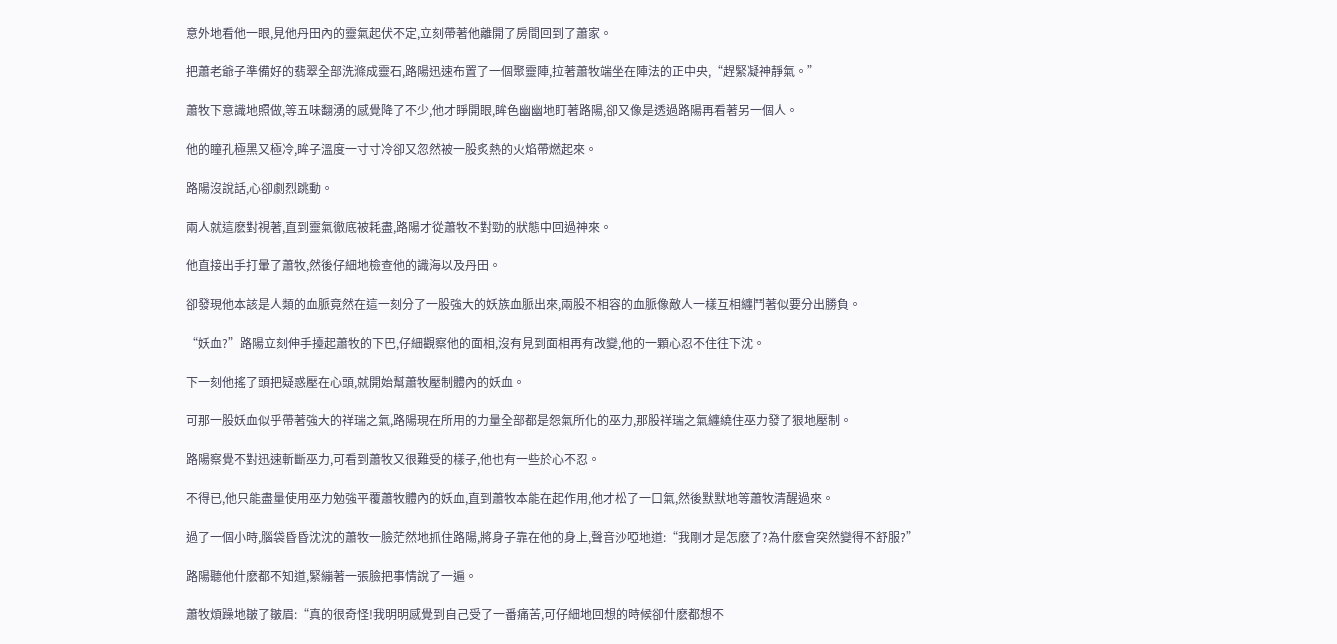意外地看他一眼,見他丹田內的靈氣起伏不定,立刻帶著他離開了房間回到了蕭家。

把蕭老爺子準備好的翡翠全部洗滌成靈石,路陽迅速布置了一個聚靈陣,拉著蕭牧端坐在陣法的正中央,“趕緊凝神靜氣。”

蕭牧下意識地照做,等五味翻湧的感覺降了不少,他才睜開眼,眸色幽幽地盯著路陽,卻又像是透過路陽再看著另一個人。

他的瞳孔極黑又極冷,眸子溫度一寸寸冷卻又忽然被一股炙熱的火焰帶燃起來。

路陽沒說話,心卻劇烈跳動。

兩人就這麽對視著,直到靈氣徹底被耗盡,路陽才從蕭牧不對勁的狀態中回過神來。

他直接出手打暈了蕭牧,然後仔細地檢查他的識海以及丹田。

卻發現他本該是人類的血脈竟然在這一刻分了一股強大的妖族血脈出來,兩股不相容的血脈像敵人一樣互相纏鬥著似要分出勝負。

“妖血?”路陽立刻伸手擡起蕭牧的下巴,仔細觀察他的面相,沒有見到面相再有改變,他的一顆心忍不住往下沈。

下一刻他搖了頭把疑惑壓在心頭,就開始幫蕭牧壓制體內的妖血。

可那一股妖血似乎帶著強大的祥瑞之氣,路陽現在所用的力量全部都是怨氣所化的巫力,那股祥瑞之氣纏繞住巫力發了狠地壓制。

路陽察覺不對迅速斬斷巫力,可看到蕭牧又很難受的樣子,他也有一些於心不忍。

不得已,他只能盡量使用巫力勉強平覆蕭牧體內的妖血,直到蕭牧本能在起作用,他才松了一口氣,然後默默地等蕭牧清醒過來。

過了一個小時,腦袋昏昏沈沈的蕭牧一臉茫然地抓住路陽,將身子靠在他的身上,聲音沙啞地道:“我剛才是怎麽了?為什麽會突然變得不舒服?”

路陽聽他什麽都不知道,緊繃著一張臉把事情說了一遍。

蕭牧煩躁地皺了皺眉:“真的很奇怪!我明明感覺到自己受了一番痛苦,可仔細地回想的時候卻什麽都想不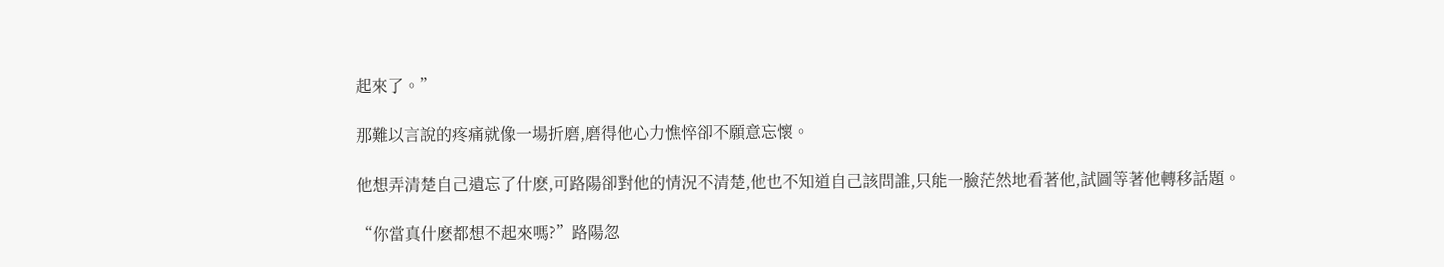起來了。”

那難以言說的疼痛就像一場折磨,磨得他心力憔悴卻不願意忘懷。

他想弄清楚自己遺忘了什麽,可路陽卻對他的情況不清楚,他也不知道自己該問誰,只能一臉茫然地看著他,試圖等著他轉移話題。

“你當真什麽都想不起來嗎?”路陽忽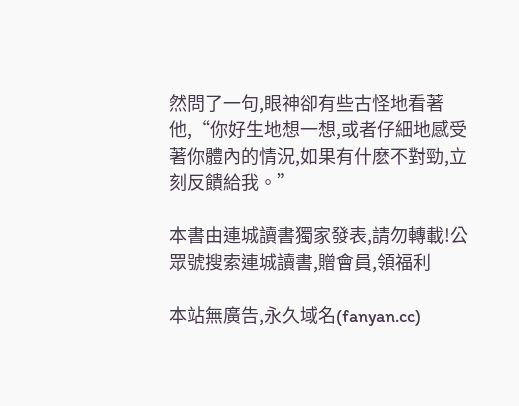然問了一句,眼神卻有些古怪地看著他,“你好生地想一想,或者仔細地感受著你體內的情況,如果有什麽不對勁,立刻反饋給我。”

本書由連城讀書獨家發表,請勿轉載!公眾號搜索連城讀書,贈會員,領福利

本站無廣告,永久域名(fanyan.cc)